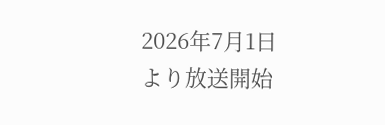2026年7月1日より放送開始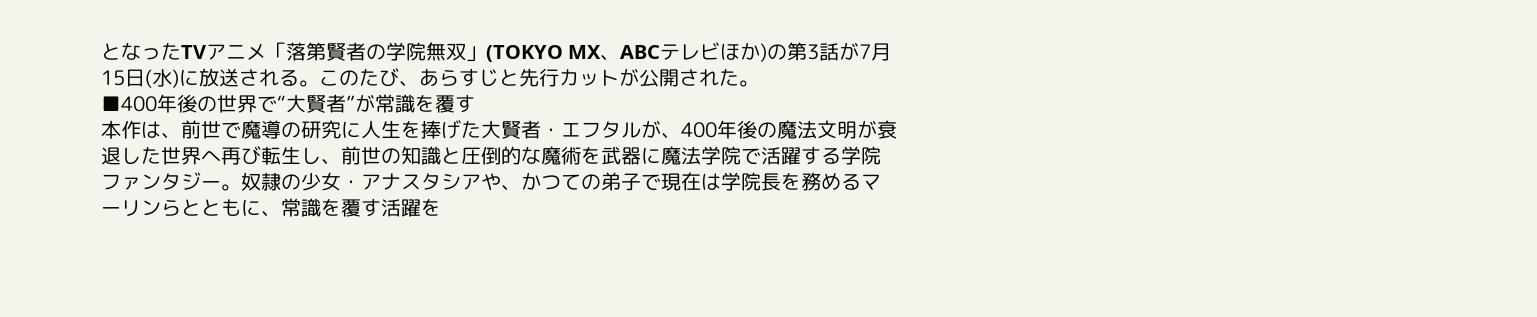となったTVアニメ「落第賢者の学院無双」(TOKYO MX、ABCテレビほか)の第3話が7月15日(水)に放送される。このたび、あらすじと先行カットが公開された。
■400年後の世界で“大賢者”が常識を覆す
本作は、前世で魔導の研究に人生を捧げた大賢者・エフタルが、400年後の魔法文明が衰退した世界へ再び転生し、前世の知識と圧倒的な魔術を武器に魔法学院で活躍する学院ファンタジー。奴隷の少女・アナスタシアや、かつての弟子で現在は学院長を務めるマーリンらとともに、常識を覆す活躍を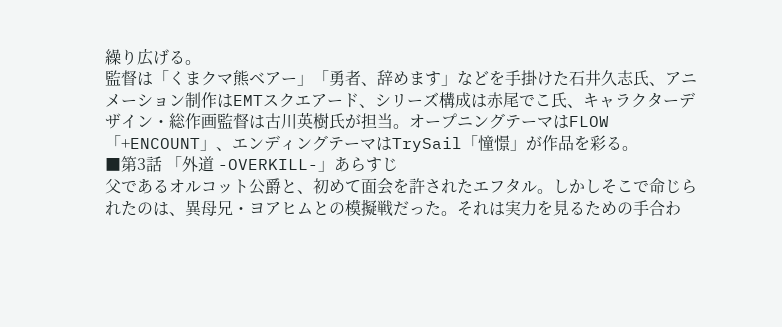繰り広げる。
監督は「くまクマ熊ベアー」「勇者、辞めます」などを手掛けた石井久志氏、アニメーション制作はEMTスクエアード、シリーズ構成は赤尾でこ氏、キャラクターデザイン・総作画監督は古川英樹氏が担当。オープニングテーマはFLOW「+ENCOUNT」、エンディングテーマはTrySail「憧憬」が作品を彩る。
■第3話 「外道 -OVERKILL-」あらすじ
父であるオルコット公爵と、初めて面会を許されたエフタル。しかしそこで命じられたのは、異母兄・ヨアヒムとの模擬戦だった。それは実力を見るための手合わ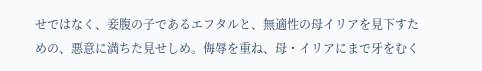せではなく、妾腹の子であるエフタルと、無適性の母イリアを見下すための、悪意に満ちた見せしめ。侮辱を重ね、母・イリアにまで牙をむく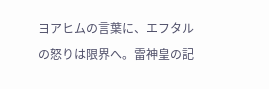ヨアヒムの言葉に、エフタルの怒りは限界へ。雷神皇の記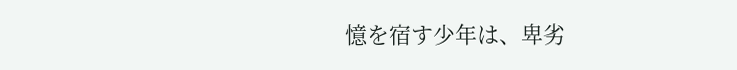憶を宿す少年は、卑劣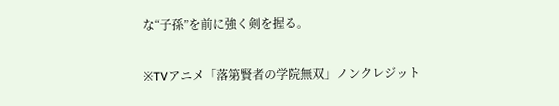な“子孫”を前に強く剣を握る。

※TVアニメ「落第賢者の学院無双」ノンクレジット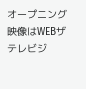オープニング映像はWEBザテレビジ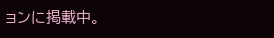ョンに掲載中。